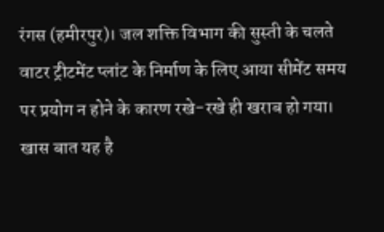रंगस (हमीरपुर)। जल शक्ति विभाग की सुस्ती के चलते वाटर ट्रीटमेंट प्लांट के निर्माण के लिए आया सीमेंट समय पर प्रयोग न होने के कारण रखे-रखे ही खराब हो गया। खास बात यह है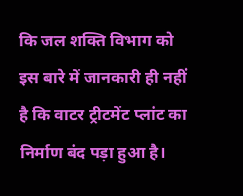कि जल शक्ति विभाग को इस बारे में जानकारी ही नहीं है कि वाटर ट्रीटमेंट प्लांट का निर्माण बंद पड़ा हुआ है।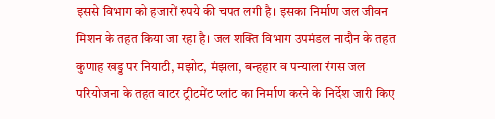इससे विभाग को हजारों रुपये की चपत लगी है। इसका निर्माण जल जीवन मिशन के तहत किया जा रहा है। जल शक्ति विभाग उपमंडल नादौन के तहत कुणाह खड्ड पर नियाटी, मझोट, मंझला, बन्हहार व पन्याला रंगस जल परियोजना के तहत वाटर ट्रीटमेंट प्लांट का निर्माण करने के निर्देश जारी किए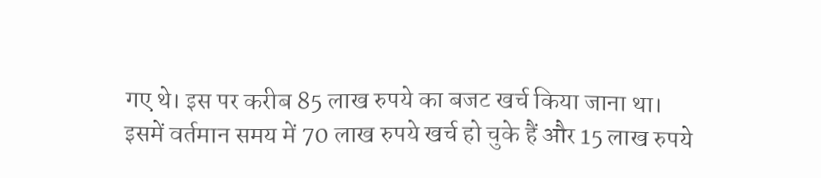गए थे। इस पर करीब 85 लाख रुपये का बजट खर्च किया जाना था।
इसमें वर्तमान समय में 70 लाख रुपये खर्च हो चुके हैं और 15 लाख रुपये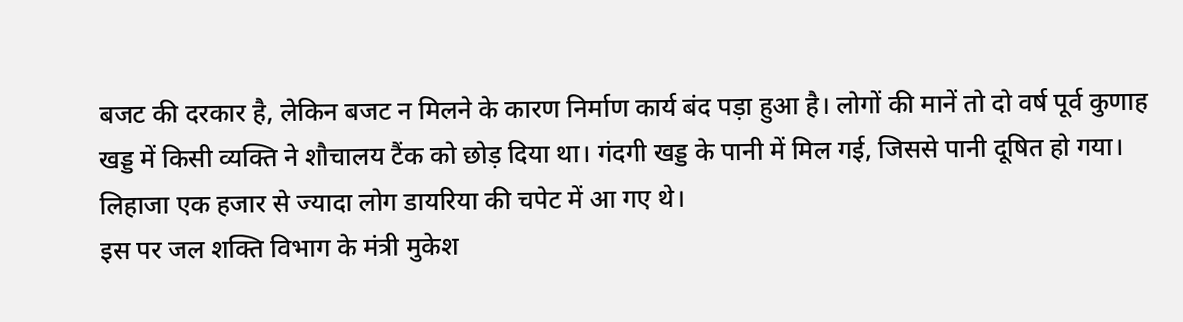बजट की दरकार है, लेकिन बजट न मिलने के कारण निर्माण कार्य बंद पड़ा हुआ है। लोगों की मानें तो दो वर्ष पूर्व कुणाह खड्ड में किसी व्यक्ति ने शौचालय टैंक को छोड़ दिया था। गंदगी खड्ड के पानी में मिल गई, जिससे पानी दूषित हो गया। लिहाजा एक हजार से ज्यादा लोग डायरिया की चपेट में आ गए थे।
इस पर जल शक्ति विभाग के मंत्री मुकेश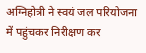अग्निहोत्री ने स्वयं जल परियोजना में पहुंचकर निरीक्षण कर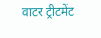वाटर ट्रीटमेंट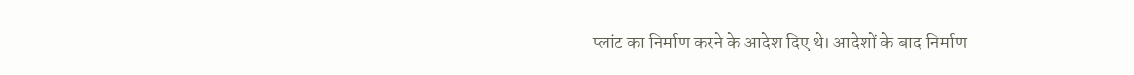प्लांट का निर्माण करने के आदेश दिए थे। आदेशों के बाद निर्माण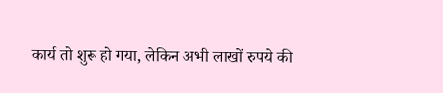कार्य तो शुरू हो गया, लेकिन अभी लाखों रुपये की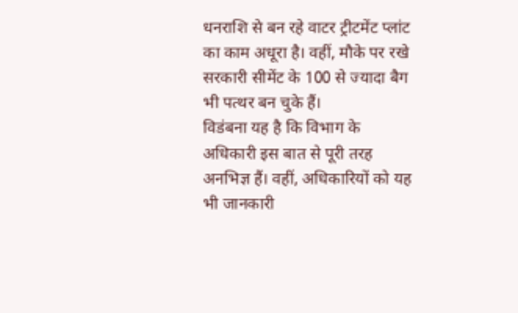धनराशि से बन रहे वाटर ट्रीटमेंट प्लांट का काम अधूरा है। वहीं, मौके पर रखे सरकारी सीमेंट के 100 से ज्यादा बैग भी पत्थर बन चुके हैं।
विडंबना यह है कि विभाग के अधिकारी इस बात से पूरी तरह अनभिज्ञ हैं। वहीं, अधिकारियों को यह भी जानकारी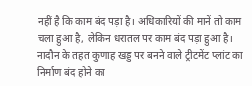नहीं है कि काम बंद पड़ा है। अधिकारियों की मानें तो काम चला हुआ है, लेकिन धरातल पर काम बंद पड़ा हुआ है।
नादौन के तहत कुणाह खड्ड पर बनने वाले ट्रीटमेंट प्लांट का निर्माण बंद होने का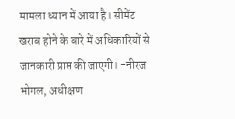मामला ध्यान में आया है। सीमेंट खराब होने के बारे में अधिकारियों से जानकारी प्राप्त की जाएगी। -नीरज भोगल, अधीक्षण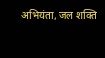अभियंता, जल शक्ति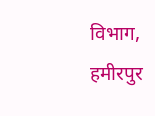विभाग, हमीरपुर